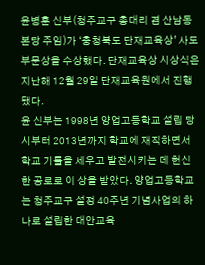윤병훈 신부(청주교구 총대리 겸 산남동본당 주임)가 ‘충청북도 단재교육상’ 사도부문상을 수상했다. 단재교육상 시상식은 지난해 12월 29일 단재교육원에서 진행됐다.
윤 신부는 1998년 양업고등학교 설립 당시부터 2013년까지 학교에 재직하면서 학교 기틀을 세우고 발전시키는 데 헌신한 공로로 이 상을 받았다. 양업고등학교는 청주교구 설정 40주년 기념사업의 하나로 설립한 대안교육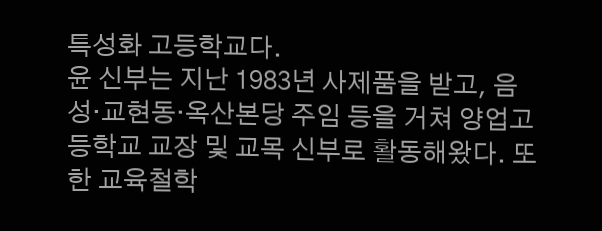특성화 고등학교다.
윤 신부는 지난 1983년 사제품을 받고, 음성·교현동·옥산본당 주임 등을 거쳐 양업고등학교 교장 및 교목 신부로 활동해왔다. 또한 교육철학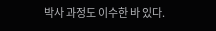박사 과정도 이수한 바 있다.